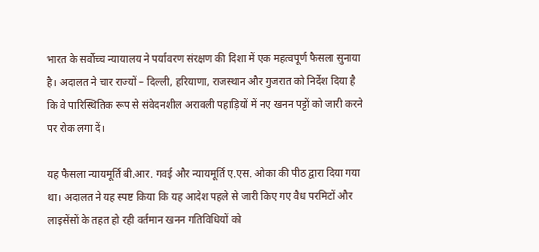भारत के सर्वोच्च न्यायालय ने पर्यावरण संरक्षण की दिशा में एक महत्वपूर्ण फैसला सुनाया है। अदालत ने चार राज्यों – दिल्ली, हरियाणा, राजस्थान और गुजरात को निर्देश दिया है कि वे पारिस्थितिक रूप से संवेदनशील अरावली पहाड़ियों में नए खनन पट्टों को जारी करने पर रोक लगा दें।

यह फैसला न्यायमूर्ति बी.आर. गवई और न्यायमूर्ति ए.एस. ओका की पीठ द्वारा दिया गया था। अदालत ने यह स्पष्ट किया कि यह आदेश पहले से जारी किए गए वैध परमिटों और लाइसेंसों के तहत हो रही वर्तमान खनन गतिविधियों को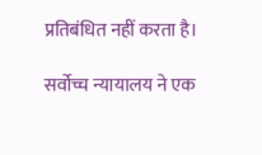प्रतिबंधित नहीं करता है।

सर्वोच्च न्यायालय ने एक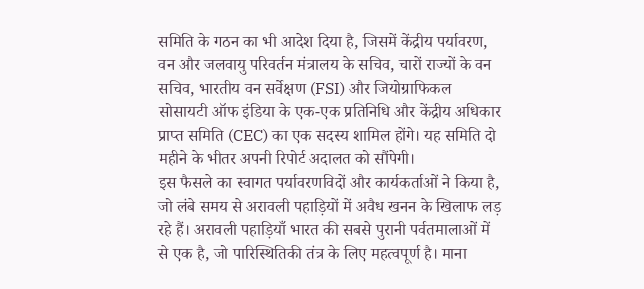समिति के गठन का भी आदेश दिया है, जिसमें केंद्रीय पर्यावरण, वन और जलवायु परिवर्तन मंत्रालय के सचिव, चारों राज्यों के वन सचिव, भारतीय वन सर्वेक्षण (FSI) और जियोग्राफिकल सोसायटी ऑफ इंडिया के एक-एक प्रतिनिधि और केंद्रीय अधिकार प्राप्त समिति (CEC) का एक सदस्य शामिल होंगे। यह समिति दो महीने के भीतर अपनी रिपोर्ट अदालत को सौंपेगी।
इस फैसले का स्वागत पर्यावरणविदों और कार्यकर्ताओं ने किया है, जो लंबे समय से अरावली पहाड़ियों में अवैध खनन के खिलाफ लड़ रहे हैं। अरावली पहाड़ियाँ भारत की सबसे पुरानी पर्वतमालाओं में से एक है, जो पारिस्थितिकी तंत्र के लिए महत्वपूर्ण है। माना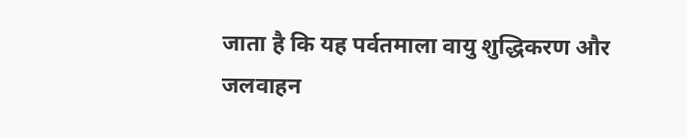जाता है कि यह पर्वतमाला वायु शुद्धिकरण और जलवाहन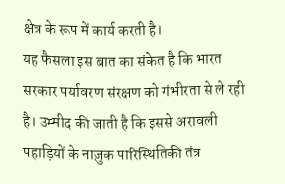क्षेत्र के रूप में कार्य करती है।
यह फैसला इस बात का संकेत है कि भारत सरकार पर्यावरण संरक्षण को गंभीरता से ले रही है। उम्मीद की जाती है कि इससे अरावली पहाड़ियों के नाज़ुक पारिस्थितिकी तंत्र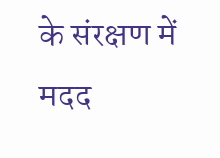के संरक्षण में मदद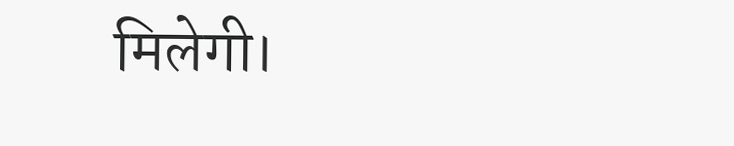मिलेगी।